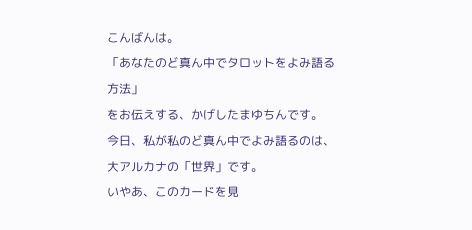こんばんは。
「あなたのど真ん中でタロットをよみ語る方法」
をお伝えする、かげしたまゆちんです。
今日、私が私のど真ん中でよみ語るのは、大アルカナの「世界」です。
いやあ、このカードを見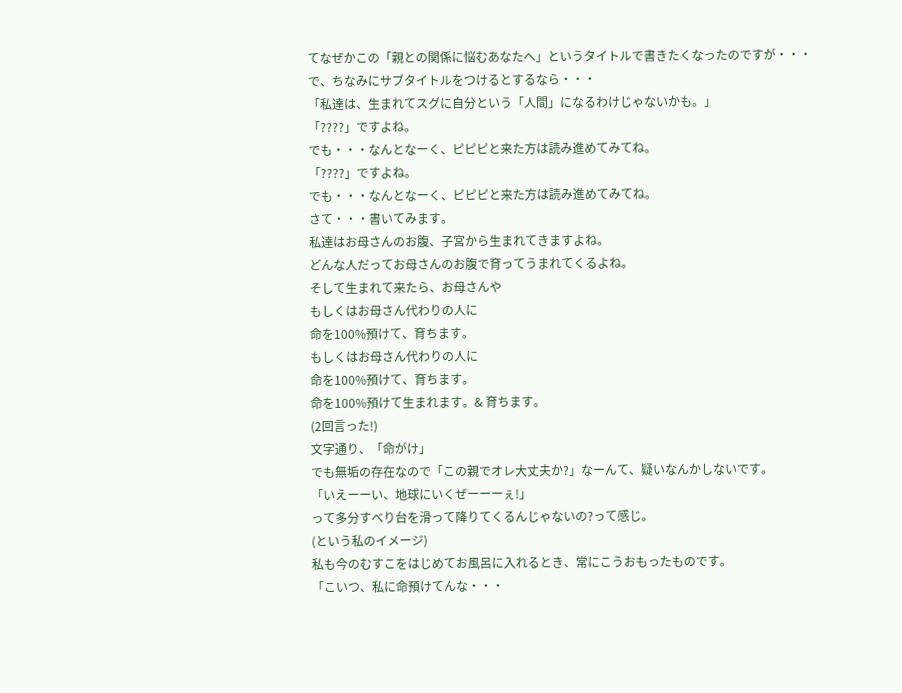てなぜかこの「親との関係に悩むあなたへ」というタイトルで書きたくなったのですが・・・
で、ちなみにサブタイトルをつけるとするなら・・・
「私達は、生まれてスグに自分という「人間」になるわけじゃないかも。」
「????」ですよね。
でも・・・なんとなーく、ピピピと来た方は読み進めてみてね。
「????」ですよね。
でも・・・なんとなーく、ピピピと来た方は読み進めてみてね。
さて・・・書いてみます。
私達はお母さんのお腹、子宮から生まれてきますよね。
どんな人だってお母さんのお腹で育ってうまれてくるよね。
そして生まれて来たら、お母さんや
もしくはお母さん代わりの人に
命を100%預けて、育ちます。
もしくはお母さん代わりの人に
命を100%預けて、育ちます。
命を100%預けて生まれます。& 育ちます。
(2回言った!)
文字通り、「命がけ」
でも無垢の存在なので「この親でオレ大丈夫か?」なーんて、疑いなんかしないです。
「いえーーい、地球にいくぜーーーぇ!」
って多分すべり台を滑って降りてくるんじゃないの?って感じ。
(という私のイメージ)
私も今のむすこをはじめてお風呂に入れるとき、常にこうおもったものです。
「こいつ、私に命預けてんな・・・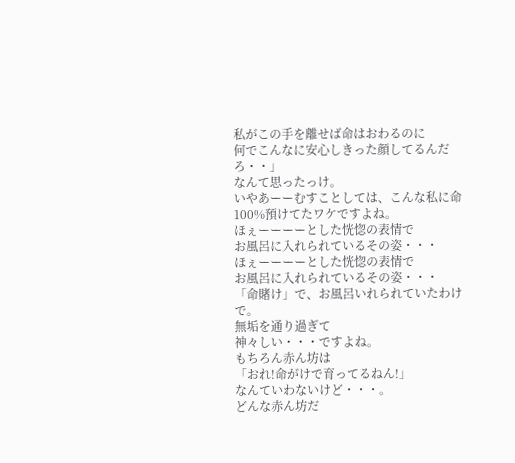私がこの手を離せば命はおわるのに
何でこんなに安心しきった顔してるんだろ・・」
なんて思ったっけ。
いやあーーむすことしては、こんな私に命100%預けてたワケですよね。
ほぇーーーーとした恍惚の表情で
お風呂に入れられているその姿・・・
ほぇーーーーとした恍惚の表情で
お風呂に入れられているその姿・・・
「命賭け」で、お風呂いれられていたわけで。
無垢を通り過ぎて
神々しい・・・ですよね。
もちろん赤ん坊は
「おれ!命がけで育ってるねん!」
なんていわないけど・・・。
どんな赤ん坊だ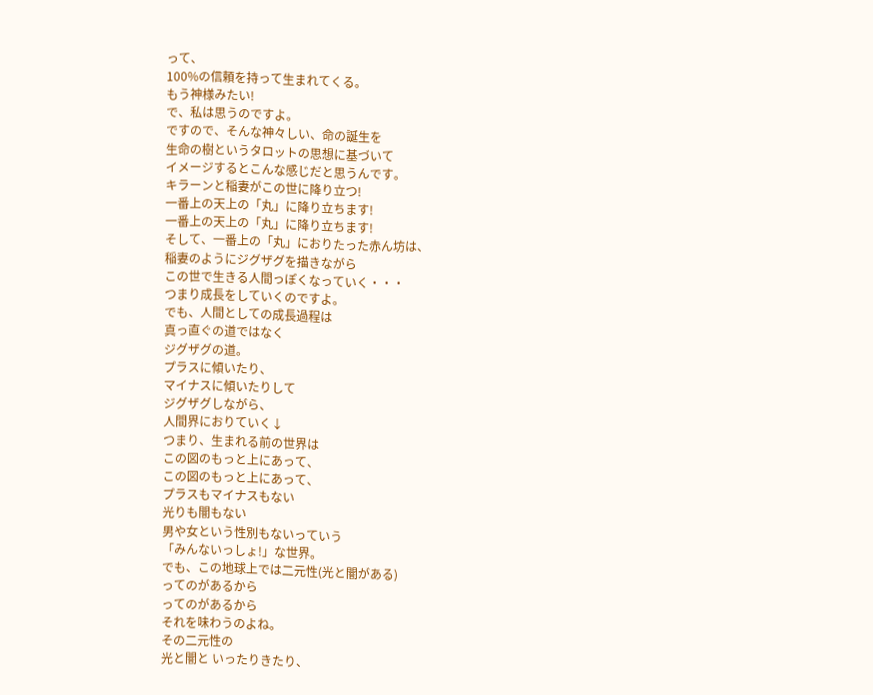って、
100%の信頼を持って生まれてくる。
もう神様みたい!
で、私は思うのですよ。
ですので、そんな神々しい、命の誕生を
生命の樹というタロットの思想に基づいて
イメージするとこんな感じだと思うんです。
キラーンと稲妻がこの世に降り立つ!
一番上の天上の「丸」に降り立ちます!
一番上の天上の「丸」に降り立ちます!
そして、一番上の「丸」におりたった赤ん坊は、
稲妻のようにジグザグを描きながら
この世で生きる人間っぽくなっていく・・・
つまり成長をしていくのですよ。
でも、人間としての成長過程は
真っ直ぐの道ではなく
ジグザグの道。
プラスに傾いたり、
マイナスに傾いたりして
ジグザグしながら、
人間界におりていく↓
つまり、生まれる前の世界は
この図のもっと上にあって、
この図のもっと上にあって、
プラスもマイナスもない
光りも闇もない
男や女という性別もないっていう
「みんないっしょ!」な世界。
でも、この地球上では二元性(光と闇がある)
ってのがあるから
ってのがあるから
それを味わうのよね。
その二元性の
光と闇と いったりきたり、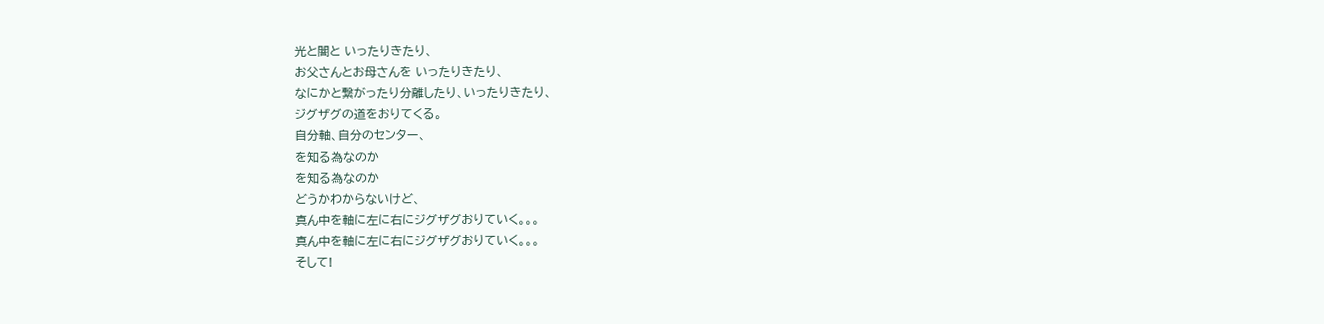光と闇と いったりきたり、
お父さんとお母さんを いったりきたり、
なにかと繋がったり分離したり、いったりきたり、
ジグザグの道をおりてくる。
自分軸、自分のセンター、
を知る為なのか
を知る為なのか
どうかわからないけど、
真ん中を軸に左に右にジグザグおりていく。。。
真ん中を軸に左に右にジグザグおりていく。。。
そして!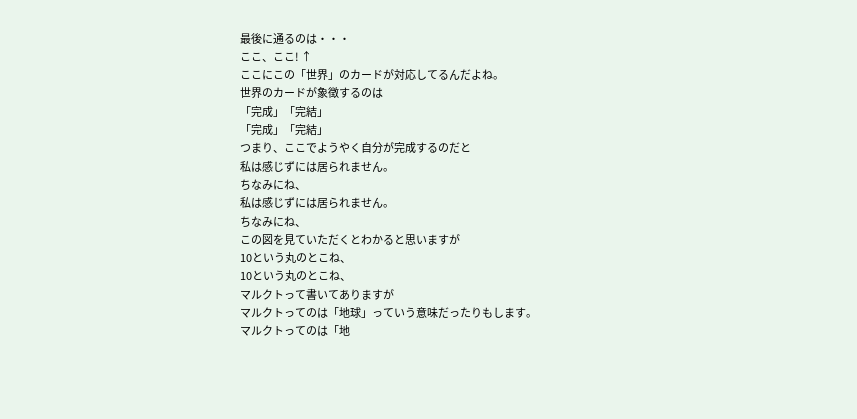最後に通るのは・・・
ここ、ここ! ↑
ここにこの「世界」のカードが対応してるんだよね。
世界のカードが象徴するのは
「完成」「完結」
「完成」「完結」
つまり、ここでようやく自分が完成するのだと
私は感じずには居られません。
ちなみにね、
私は感じずには居られません。
ちなみにね、
この図を見ていただくとわかると思いますが
10という丸のとこね、
10という丸のとこね、
マルクトって書いてありますが
マルクトってのは「地球」っていう意味だったりもします。
マルクトってのは「地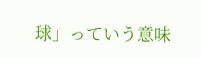球」っていう意味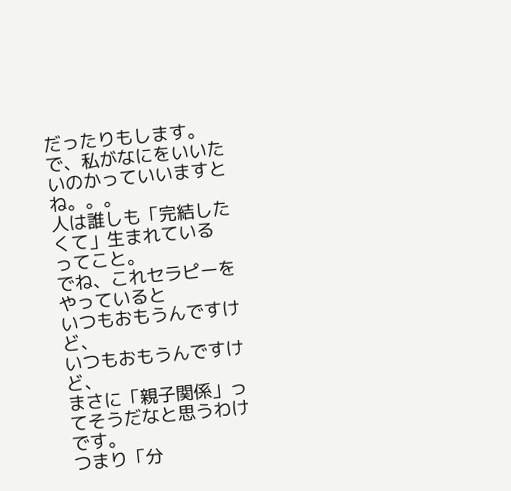だったりもします。
で、私がなにをいいたいのかっていいますとね。。。
人は誰しも「完結したくて」生まれている
ってこと。
でね、これセラピーをやっていると
いつもおもうんですけど、
いつもおもうんですけど、
まさに「親子関係」ってそうだなと思うわけです。
つまり「分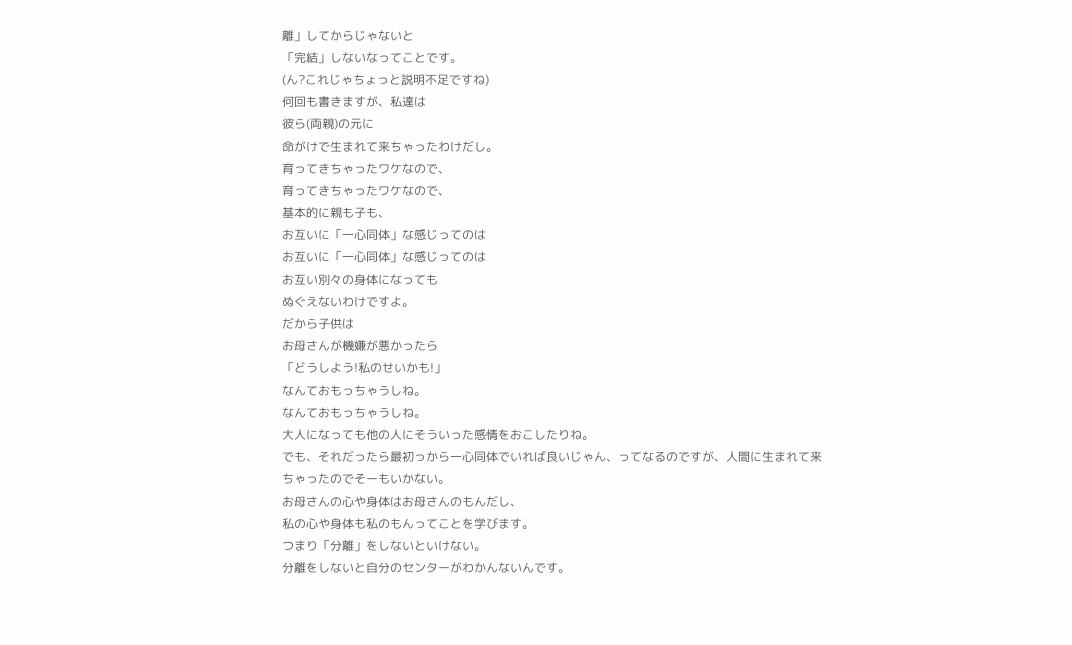離」してからじゃないと
「完結」しないなってことです。
(ん?これじゃちょっと説明不足ですね)
何回も書きますが、私達は
彼ら(両親)の元に
命がけで生まれて来ちゃったわけだし。
育ってきちゃったワケなので、
育ってきちゃったワケなので、
基本的に親も子も、
お互いに「一心同体」な感じってのは
お互いに「一心同体」な感じってのは
お互い別々の身体になっても
ぬぐえないわけですよ。
だから子供は
お母さんが機嫌が悪かったら
「どうしよう!私のせいかも!」
なんておもっちゃうしね。
なんておもっちゃうしね。
大人になっても他の人にそういった感情をおこしたりね。
でも、それだったら最初っから一心同体でいれば良いじゃん、ってなるのですが、人間に生まれて来ちゃったのでそーもいかない。
お母さんの心や身体はお母さんのもんだし、
私の心や身体も私のもんってことを学びます。
つまり「分離」をしないといけない。
分離をしないと自分のセンターがわかんないんです。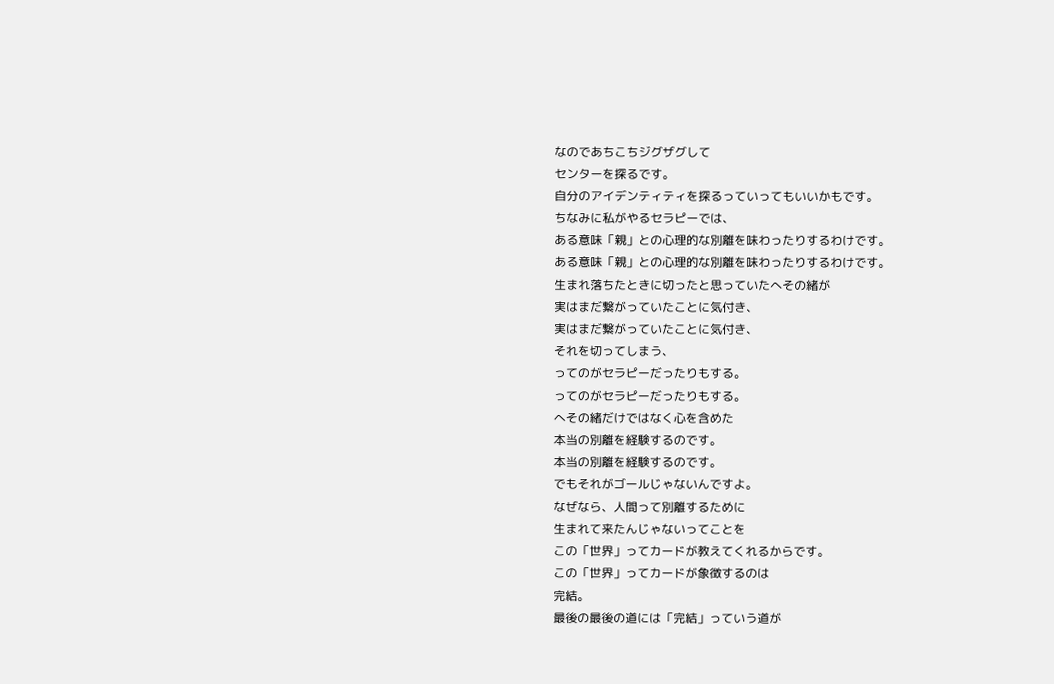なのであちこちジグザグして
センターを探るです。
自分のアイデンティティを探るっていってもいいかもです。
ちなみに私がやるセラピーでは、
ある意味「親」との心理的な別離を味わったりするわけです。
ある意味「親」との心理的な別離を味わったりするわけです。
生まれ落ちたときに切ったと思っていたへその緒が
実はまだ繋がっていたことに気付き、
実はまだ繋がっていたことに気付き、
それを切ってしまう、
ってのがセラピーだったりもする。
ってのがセラピーだったりもする。
へその緒だけではなく心を含めた
本当の別離を経験するのです。
本当の別離を経験するのです。
でもそれがゴールじゃないんですよ。
なぜなら、人間って別離するために
生まれて来たんじゃないってことを
この「世界」ってカードが教えてくれるからです。
この「世界」ってカードが象徴するのは
完結。
最後の最後の道には「完結」っていう道が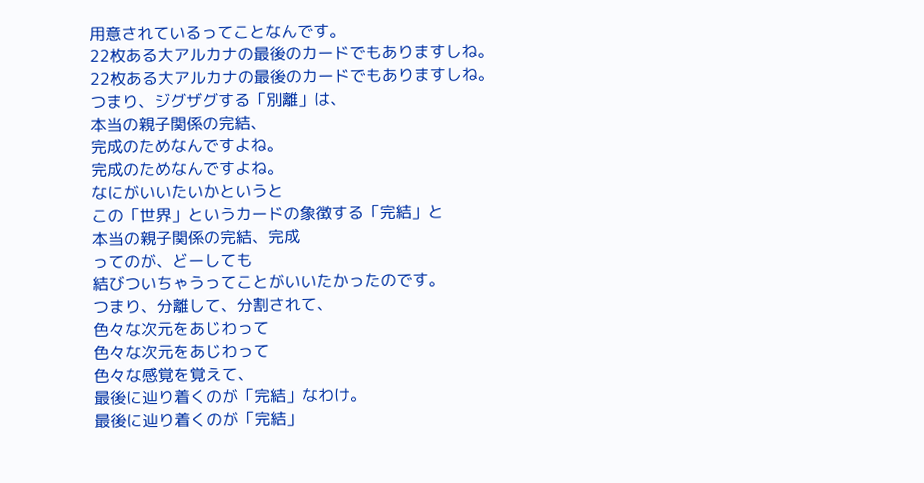用意されているってことなんです。
22枚ある大アルカナの最後のカードでもありますしね。
22枚ある大アルカナの最後のカードでもありますしね。
つまり、ジグザグする「別離」は、
本当の親子関係の完結、
完成のためなんですよね。
完成のためなんですよね。
なにがいいたいかというと
この「世界」というカードの象徴する「完結」と
本当の親子関係の完結、完成
ってのが、どーしても
結びついちゃうってことがいいたかったのです。
つまり、分離して、分割されて、
色々な次元をあじわって
色々な次元をあじわって
色々な感覚を覚えて、
最後に辿り着くのが「完結」なわけ。
最後に辿り着くのが「完結」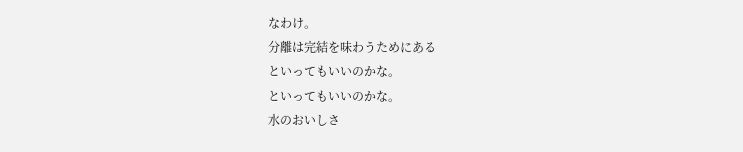なわけ。
分離は完結を味わうためにある
といってもいいのかな。
といってもいいのかな。
水のおいしさ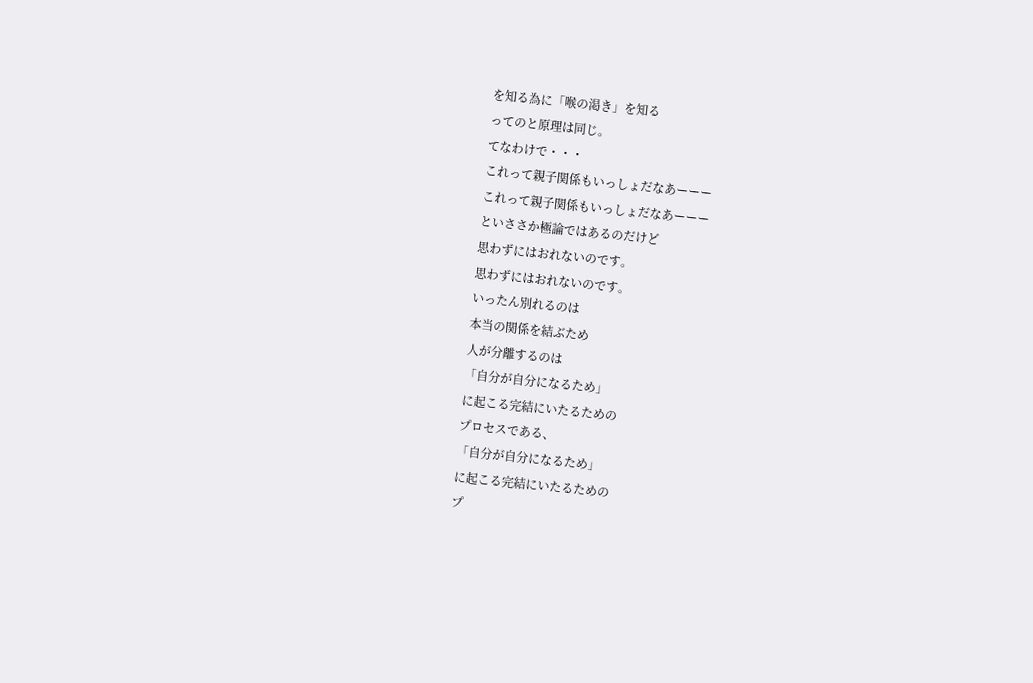を知る為に「喉の渇き」を知る
ってのと原理は同じ。
てなわけで・・・
これって親子関係もいっしょだなあーーー
これって親子関係もいっしょだなあーーー
といささか極論ではあるのだけど
思わずにはおれないのです。
思わずにはおれないのです。
いったん別れるのは
本当の関係を結ぶため
人が分離するのは
「自分が自分になるため」
に起こる完結にいたるための
プロセスである、
「自分が自分になるため」
に起こる完結にいたるための
プ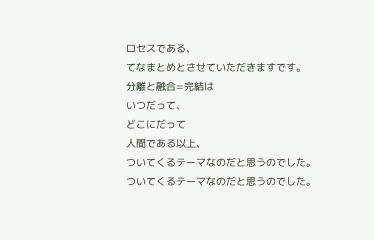ロセスである、
てなまとめとさせていただきますです。
分離と融合=完結は
いつだって、
どこにだって
人間である以上、
ついてくるテーマなのだと思うのでした。
ついてくるテーマなのだと思うのでした。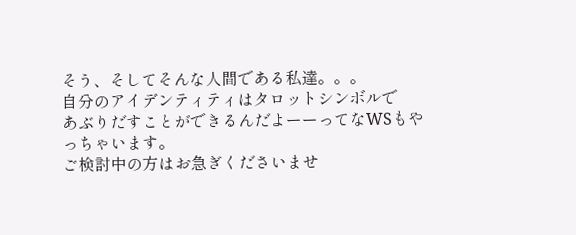そう、そしてそんな人間である私達。。。
自分のアイデンティティはタロットシンボルで
あぶりだすことができるんだよーーってなWSもやっちゃいます。
ご検討中の方はお急ぎくださいませ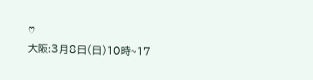♡
大阪:3月8日(日)10時~17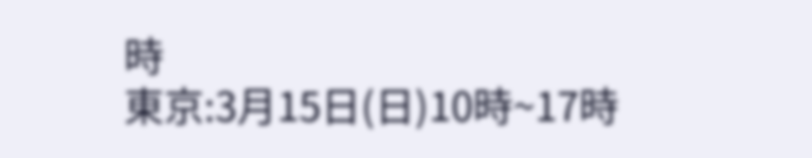時
東京:3月15日(日)10時~17時